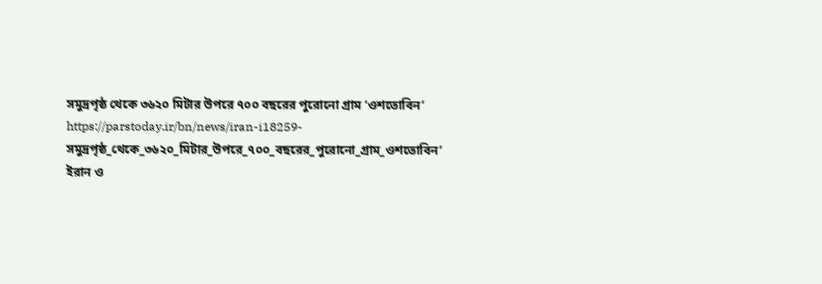সমুদ্রপৃষ্ঠ থেকে ৩৬২০ মিটার উপরে ৭০০ বছরের পুরোনো গ্রাম ‘ওশতোবিন’
https://parstoday.ir/bn/news/iran-i18259-সমুদ্রপৃষ্ঠ_থেকে_৩৬২০_মিটার_উপরে_৭০০_বছরের_পুরোনো_গ্রাম_ওশতোবিন’
ইরান ও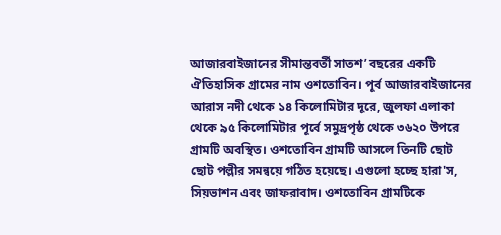আজারবাইজানের সীমান্তবর্তী সাতশ’ বছরের একটি ঐতিহাসিক গ্রামের নাম ওশতোবিন। পূর্ব আজারবাইজানের আরাস নদী থেকে ১৪ কিলোমিটার দূরে, জুলফা এলাকা থেকে ৯৫ কিলোমিটার পূর্বে সমুদ্রপৃষ্ঠ থেকে ৩৬২০ উপরে গ্রামটি অবস্থিত। ওশতোবিন গ্রামটি আসলে তিনটি ছোট ছোট পল্লীর সমন্বয়ে গঠিত হয়েছে। এগুলো হচ্ছে হারা'স, সিয়ভাশন এবং জাফরাবাদ। ওশতোবিন গ্রামটিকে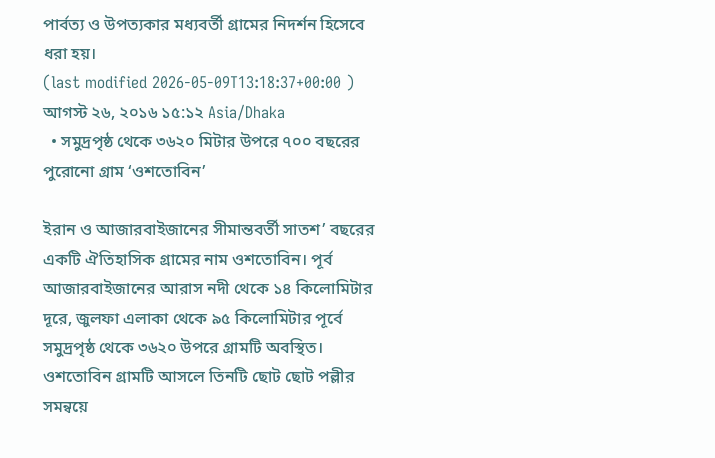পার্বত্য ও উপত্যকার মধ্যবর্তী গ্রামের নিদর্শন হিসেবে ধরা হয়।
(last modified 2026-05-09T13:18:37+00:00 )
আগস্ট ২৬, ২০১৬ ১৫:১২ Asia/Dhaka
  • সমুদ্রপৃষ্ঠ থেকে ৩৬২০ মিটার উপরে ৭০০ বছরের পুরোনো গ্রাম ‘ওশতোবিন’

ইরান ও আজারবাইজানের সীমান্তবর্তী সাতশ’ বছরের একটি ঐতিহাসিক গ্রামের নাম ওশতোবিন। পূর্ব আজারবাইজানের আরাস নদী থেকে ১৪ কিলোমিটার দূরে, জুলফা এলাকা থেকে ৯৫ কিলোমিটার পূর্বে সমুদ্রপৃষ্ঠ থেকে ৩৬২০ উপরে গ্রামটি অবস্থিত। ওশতোবিন গ্রামটি আসলে তিনটি ছোট ছোট পল্লীর সমন্বয়ে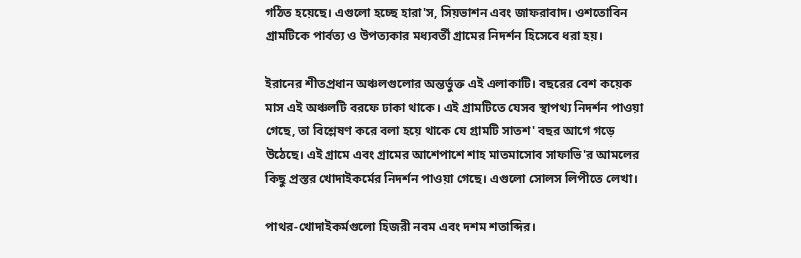গঠিত হয়েছে। এগুলো হচ্ছে হারা'স, সিয়ভাশন এবং জাফরাবাদ। ওশতোবিন গ্রামটিকে পার্বত্য ও উপত্যকার মধ্যবর্তী গ্রামের নিদর্শন হিসেবে ধরা হয়।

ইরানের শীতপ্রধান অঞ্চলগুলোর অন্তর্ভুক্ত এই এলাকাটি। বছরের বেশ কয়েক মাস এই অঞ্চলটি বরফে ঢাকা থাকে। এই গ্রামটিতে যেসব স্থাপথ্য নিদর্শন পাওয়া গেছে, তা বিশ্লেষণ করে বলা হয়ে থাকে যে গ্রামটি সাতশ' বছর আগে গড়ে উঠেছে। এই গ্রামে এবং গ্রামের আশেপাশে শাহ মাতমাসোব সাফাভি'র আমলের কিছু প্রস্তর খোদাইকর্মের নিদর্শন পাওয়া গেছে। এগুলো সোলস লিপীতে লেখা।

পাথর-খোদাইকর্মগুলো হিজরী নবম এবং দশম শতাব্দির।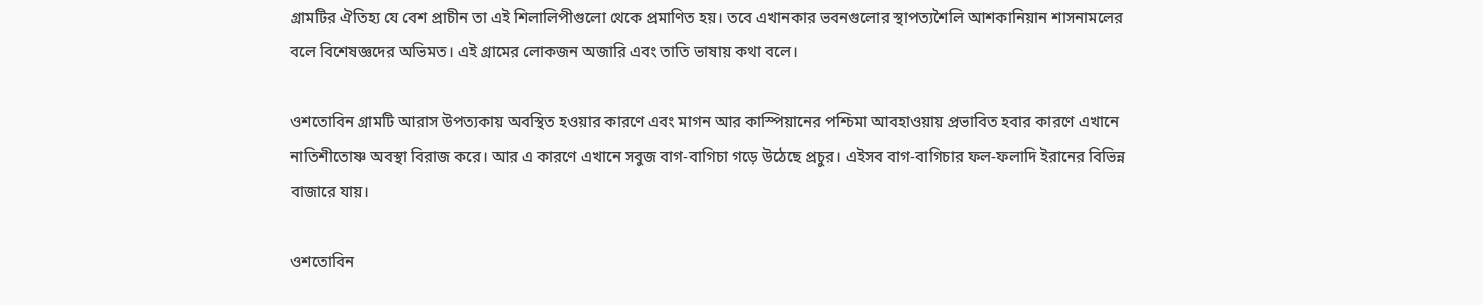গ্রামটির ঐতিহ্য যে বেশ প্রাচীন তা এই শিলালিপীগুলো থেকে প্রমাণিত হয়। তবে এখানকার ভবনগুলোর স্থাপত্যশৈলি আশকানিয়ান শাসনামলের বলে বিশেষজ্ঞদের অভিমত। এই গ্রামের লোকজন অজারি এবং তাতি ভাষায় কথা বলে।

ওশতোবিন গ্রামটি আরাস উপত্যকায় অবস্থিত হওয়ার কারণে এবং মাগন আর কাস্পিয়ানের পশ্চিমা আবহাওয়ায় প্রভাবিত হবার কারণে এখানে নাতিশীতোষ্ণ অবস্থা বিরাজ করে। আর এ কারণে এখানে সবুজ বাগ-বাগিচা গড়ে উঠেছে প্রচুর। এইসব বাগ-বাগিচার ফল-ফলাদি ইরানের বিভিন্ন বাজারে যায়।

ওশতোবিন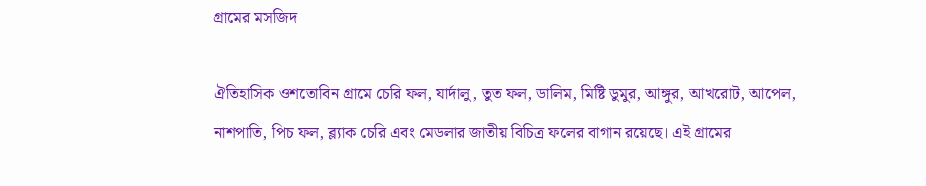গ্রামের মসজিদ

ঐতিহাসিক ওশতোবিন গ্রামে চেরি ফল, যার্দালু, তুত ফল, ডালিম, মিষ্টি ডুমুর, আঙ্গুর, আখরোট, আপেল, নাশপাতি, পিচ ফল, ব্ল্যাক চেরি এবং মেডলার জাতীয় বিচিত্র ফলের বাগান রয়েছে। এই গ্রামের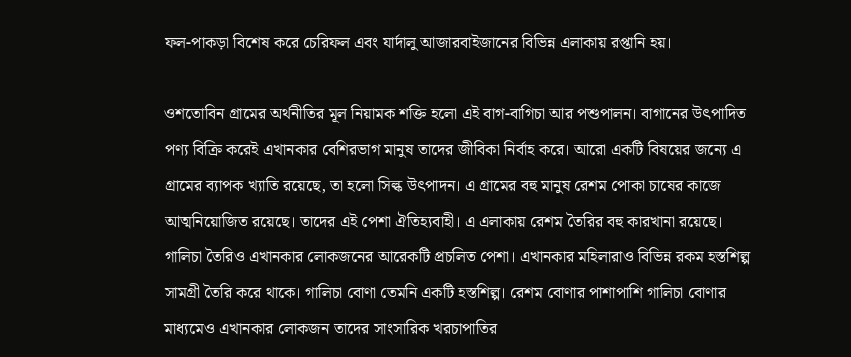ফল-পাকড়া বিশেষ করে চেরিফল এবং যার্দালু আজারবাইজানের বিভিন্ন এলাকায় রপ্তানি হয়।

ওশতোবিন গ্রামের অর্থনীতির মূল নিয়ামক শক্তি হলো এই বাগ-বাগিচা আর পশুপালন। বাগানের উৎপাদিত পণ্য বিক্রি করেই এখানকার বেশিরভাগ মানুষ তাদের জীবিকা নির্বাহ করে। আরো একটি বিষয়ের জন্যে এ গ্রামের ব্যাপক খ্যাতি রয়েছে, তা হলো সিল্ক উৎপাদন। এ গ্রামের বহু মানুষ রেশম পোকা চাষের কাজে আত্মনিয়োজিত রয়েছে। তাদের এই পেশা ঐতিহ্যবাহী। এ এলাকায় রেশম তৈরির বহু কারখানা রয়েছে। গালিচা তৈরিও এখানকার লোকজনের আরেকটি প্রচলিত পেশা। এখানকার মহিলারাও বিভিন্ন রকম হস্তশিল্প সামগ্রী তৈরি করে থাকে। গালিচা বোণা তেমনি একটি হস্তশিল্প। রেশম বোণার পাশাপাশি গালিচা বোণার মাধ্যমেও এখানকার লোকজন তাদের সাংসারিক খরচাপাতির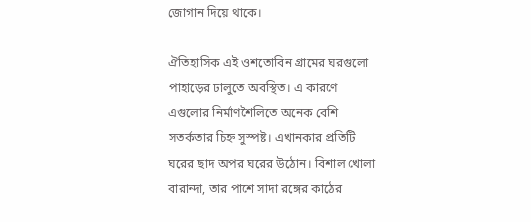জোগান দিয়ে থাকে।

ঐতিহাসিক এই ওশতোবিন গ্রামের ঘরগুলো পাহাড়ের ঢালুতে অবস্থিত। এ কারণে এগুলোর নির্মাণশৈলিতে অনেক বেশি সতর্কতার চিহ্ন সুস্পষ্ট। এখানকার প্রতিটি ঘরের ছাদ অপর ঘরের উঠোন। বিশাল খোলা বারান্দা, তার পাশে সাদা রঙ্গের কাঠের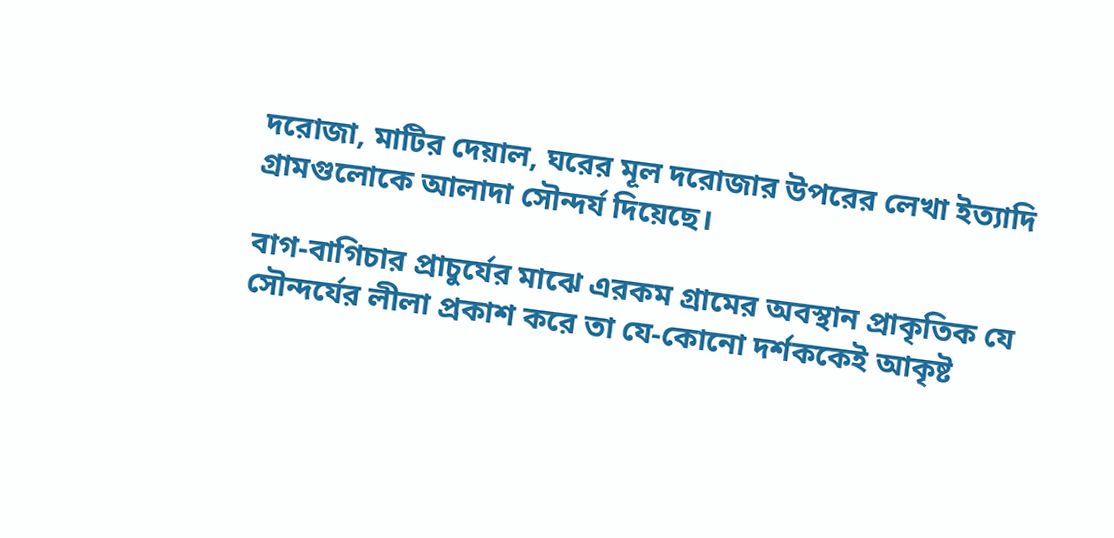দরোজা, মাটির দেয়াল, ঘরের মূল দরোজার উপরের লেখা ইত্যাদি গ্রামগুলোকে আলাদা সৌন্দর্য দিয়েছে।

বাগ-বাগিচার প্রাচুর্যের মাঝে এরকম গ্রামের অবস্থান প্রাকৃতিক যে সৌন্দর্যের লীলা প্রকাশ করে তা যে-কোনো দর্শককেই আকৃষ্ট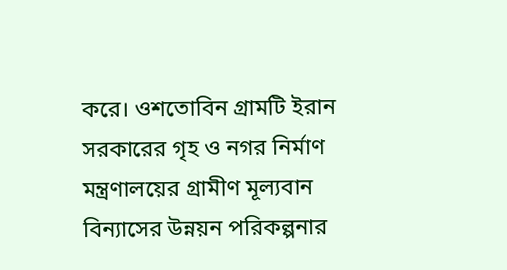করে। ওশতোবিন গ্রামটি ইরান সরকারের গৃহ ও নগর নির্মাণ মন্ত্রণালয়ের গ্রামীণ মূল্যবান বিন্যাসের উন্নয়ন পরিকল্পনার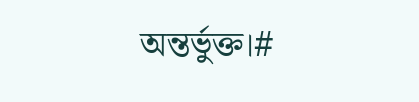অন্তর্ভুক্ত।#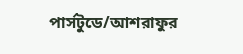পার্সটুডে/আশরাফুর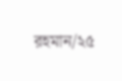রহমান/২৫